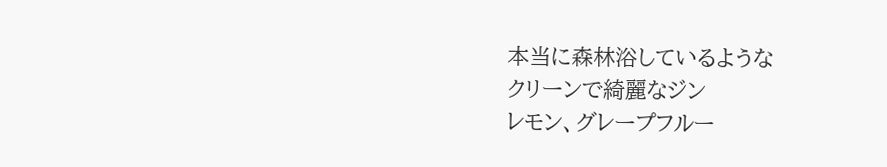本当に森林浴しているような
クリーンで綺麗なジン
レモン、グレープフルー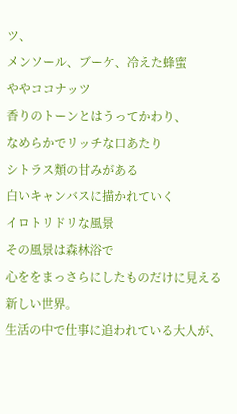ツ、
メンソール、ブーケ、冷えた蜂蜜
ややココナッツ
香りのトーンとはうってかわり、
なめらかでリッチな口あたり
シトラス類の甘みがある
白いキャンバスに描かれていく
イロトリドリな風景
その風景は森林浴で
心ををまっさらにしたものだけに見える
新しい世界。
生活の中で仕事に追われている大人が、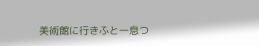美術館に行きふと一息つ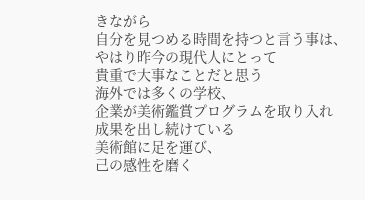きながら
自分を見つめる時間を持つと言う事は、
やはり昨今の現代人にとって
貴重で大事なことだと思う
海外では多くの学校、
企業が美術鑑賞プログラムを取り入れ
成果を出し続けている
美術館に足を運び、
己の感性を磨く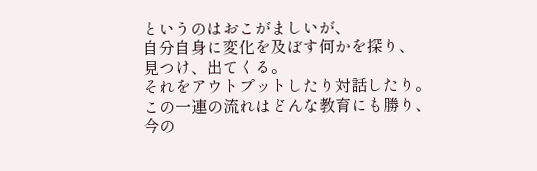というのはおこがましいが、
自分自身に変化を及ぼす何かを探り、
見つけ、出てくる。
それをアウトプットしたり対話したり。
この一連の流れはどんな教育にも勝り、
今の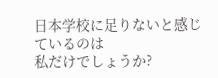日本学校に足りないと感じているのは
私だけでしょうか?